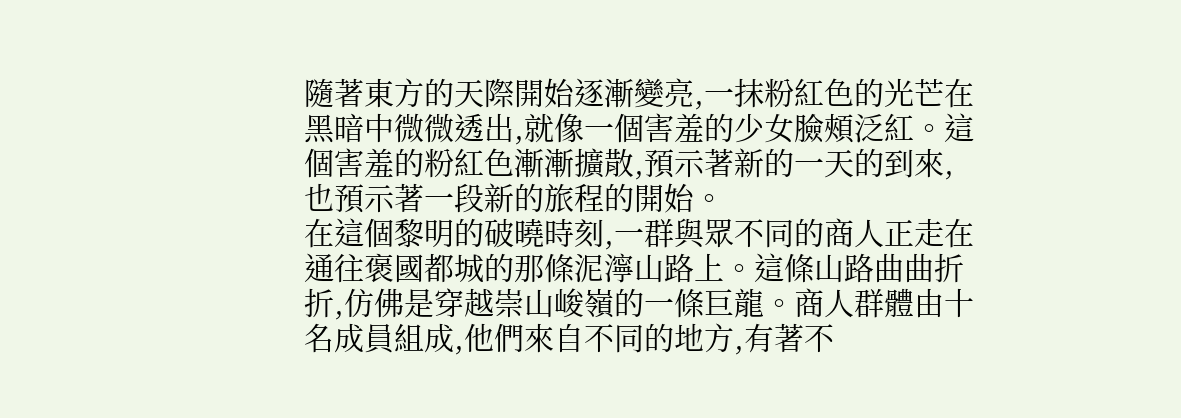隨著東方的天際開始逐漸變亮,一抹粉紅色的光芒在黑暗中微微透出,就像一個害羞的少女臉頰泛紅。這個害羞的粉紅色漸漸擴散,預示著新的一天的到來,也預示著一段新的旅程的開始。
在這個黎明的破曉時刻,一群與眾不同的商人正走在通往褒國都城的那條泥濘山路上。這條山路曲曲折折,仿佛是穿越崇山峻嶺的一條巨龍。商人群體由十名成員組成,他們來自不同的地方,有著不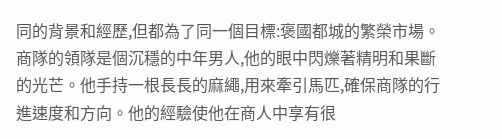同的背景和經歷,但都為了同一個目標:褒國都城的繁榮市場。
商隊的領隊是個沉穩的中年男人,他的眼中閃爍著精明和果斷的光芒。他手持一根長長的麻繩,用來牽引馬匹,確保商隊的行進速度和方向。他的經驗使他在商人中享有很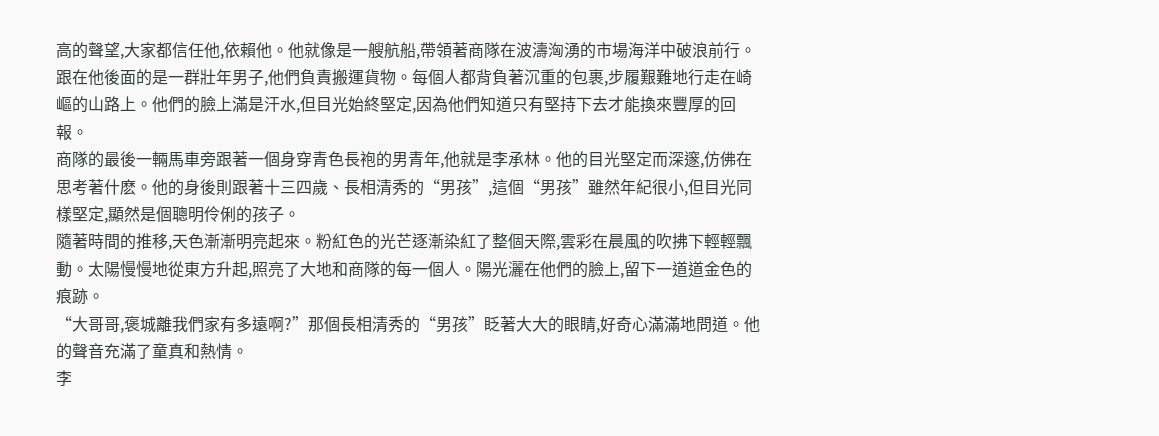高的聲望,大家都信任他,依賴他。他就像是一艘航船,帶領著商隊在波濤洶湧的市場海洋中破浪前行。
跟在他後面的是一群壯年男子,他們負責搬運貨物。每個人都背負著沉重的包裹,步履艱難地行走在崎嶇的山路上。他們的臉上滿是汗水,但目光始終堅定,因為他們知道只有堅持下去才能換來豐厚的回報。
商隊的最後一輛馬車旁跟著一個身穿青色長袍的男青年,他就是李承林。他的目光堅定而深邃,仿佛在思考著什麽。他的身後則跟著十三四歲、長相清秀的“男孩”,這個“男孩”雖然年紀很小,但目光同樣堅定,顯然是個聰明伶俐的孩子。
隨著時間的推移,天色漸漸明亮起來。粉紅色的光芒逐漸染紅了整個天際,雲彩在晨風的吹拂下輕輕飄動。太陽慢慢地從東方升起,照亮了大地和商隊的每一個人。陽光灑在他們的臉上,留下一道道金色的痕跡。
“大哥哥,褒城離我們家有多遠啊?”那個長相清秀的“男孩”眨著大大的眼睛,好奇心滿滿地問道。他的聲音充滿了童真和熱情。
李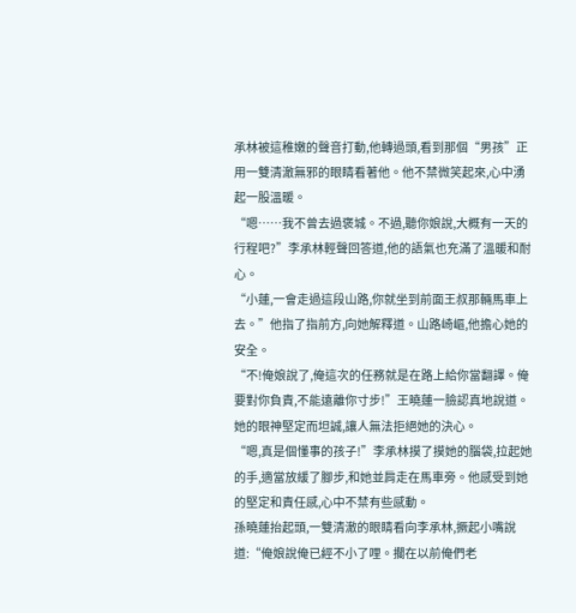承林被這稚嫩的聲音打動,他轉過頭,看到那個“男孩”正用一雙清澈無邪的眼睛看著他。他不禁微笑起來,心中湧起一股溫暖。
“嗯……我不曾去過褒城。不過,聽你娘說,大概有一天的行程吧?”李承林輕聲回答道,他的語氣也充滿了溫暖和耐心。
“小蓮,一會走過這段山路,你就坐到前面王叔那輛馬車上去。”他指了指前方,向她解釋道。山路崎嶇,他擔心她的安全。
“不!俺娘說了,俺這次的任務就是在路上給你當翻譯。俺要對你負責,不能遠離你寸步!”王曉蓮一臉認真地說道。她的眼神堅定而坦誠,讓人無法拒絕她的決心。
“嗯,真是個懂事的孩子!”李承林摸了摸她的腦袋,拉起她的手,適當放緩了腳步,和她並肩走在馬車旁。他感受到她的堅定和責任感,心中不禁有些感動。
孫曉蓮抬起頭,一雙清澈的眼睛看向李承林,撅起小嘴說道:“俺娘說俺已經不小了哩。擱在以前俺們老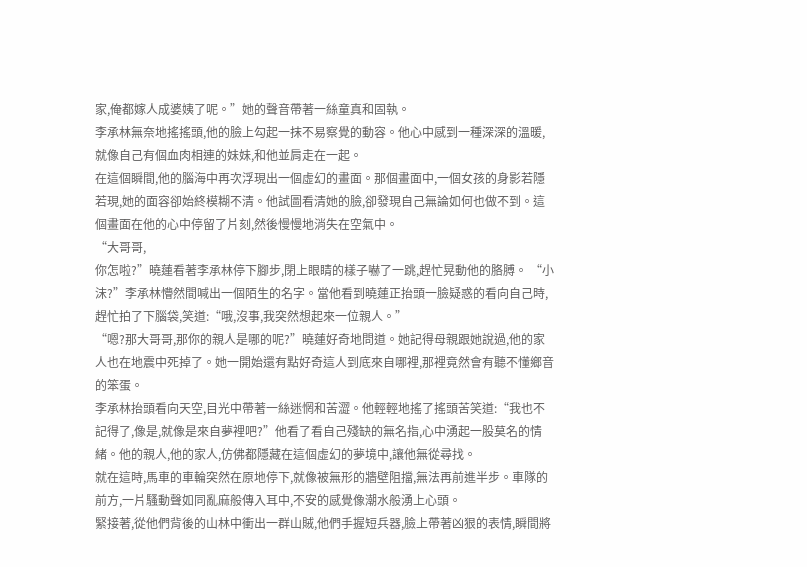家,俺都嫁人成婆姨了呢。”她的聲音帶著一絲童真和固執。
李承林無奈地搖搖頭,他的臉上勾起一抹不易察覺的動容。他心中感到一種深深的溫暖,就像自己有個血肉相連的妹妹,和他並肩走在一起。
在這個瞬間,他的腦海中再次浮現出一個虛幻的畫面。那個畫面中,一個女孩的身影若隱若現,她的面容卻始終模糊不清。他試圖看清她的臉,卻發現自己無論如何也做不到。這個畫面在他的心中停留了片刻,然後慢慢地消失在空氣中。
“大哥哥,
你怎啦?”曉蓮看著李承林停下腳步,閉上眼睛的樣子嚇了一跳,趕忙晃動他的胳膊。 “小沫?”李承林懵然間喊出一個陌生的名字。當他看到曉蓮正抬頭一臉疑惑的看向自己時,趕忙拍了下腦袋,笑道:“哦,沒事,我突然想起來一位親人。”
“嗯?那大哥哥,那你的親人是哪的呢?”曉蓮好奇地問道。她記得母親跟她說過,他的家人也在地震中死掉了。她一開始還有點好奇這人到底來自哪裡,那裡竟然會有聽不懂鄉音的笨蛋。
李承林抬頭看向天空,目光中帶著一絲迷惘和苦澀。他輕輕地搖了搖頭苦笑道:“我也不記得了,像是,就像是來自夢裡吧?”他看了看自己殘缺的無名指,心中湧起一股莫名的情緒。他的親人,他的家人,仿佛都隱藏在這個虛幻的夢境中,讓他無從尋找。
就在這時,馬車的車輪突然在原地停下,就像被無形的牆壁阻擋,無法再前進半步。車隊的前方,一片騷動聲如同亂麻般傳入耳中,不安的感覺像潮水般湧上心頭。
緊接著,從他們背後的山林中衝出一群山賊,他們手握短兵器,臉上帶著凶狠的表情,瞬間將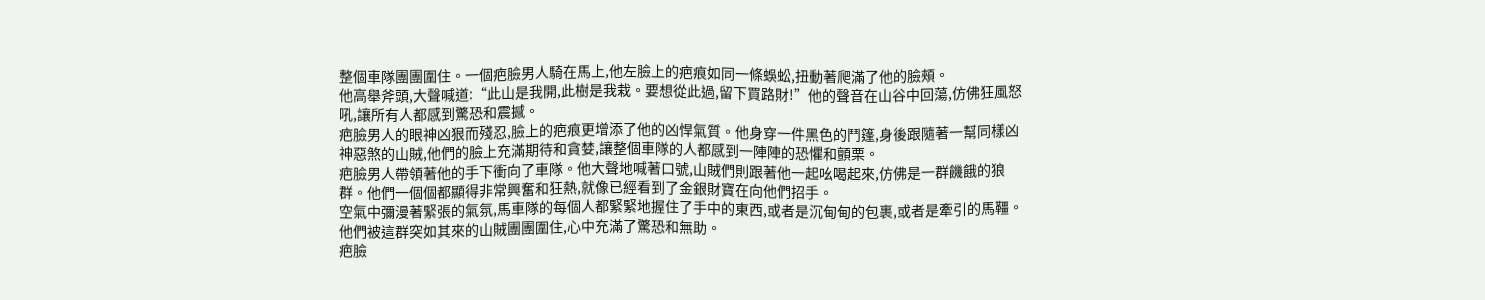整個車隊團團圍住。一個疤臉男人騎在馬上,他左臉上的疤痕如同一條蜈蚣,扭動著爬滿了他的臉頰。
他高舉斧頭,大聲喊道:“此山是我開,此樹是我栽。要想從此過,留下買路財!”他的聲音在山谷中回蕩,仿佛狂風怒吼,讓所有人都感到驚恐和震撼。
疤臉男人的眼神凶狠而殘忍,臉上的疤痕更增添了他的凶悍氣質。他身穿一件黑色的鬥篷,身後跟隨著一幫同樣凶神惡煞的山賊,他們的臉上充滿期待和貪婪,讓整個車隊的人都感到一陣陣的恐懼和顫栗。
疤臉男人帶領著他的手下衝向了車隊。他大聲地喊著口號,山賊們則跟著他一起吆喝起來,仿佛是一群饑餓的狼群。他們一個個都顯得非常興奮和狂熱,就像已經看到了金銀財寶在向他們招手。
空氣中彌漫著緊張的氣氛,馬車隊的每個人都緊緊地握住了手中的東西,或者是沉甸甸的包裹,或者是牽引的馬韁。他們被這群突如其來的山賊團團圍住,心中充滿了驚恐和無助。
疤臉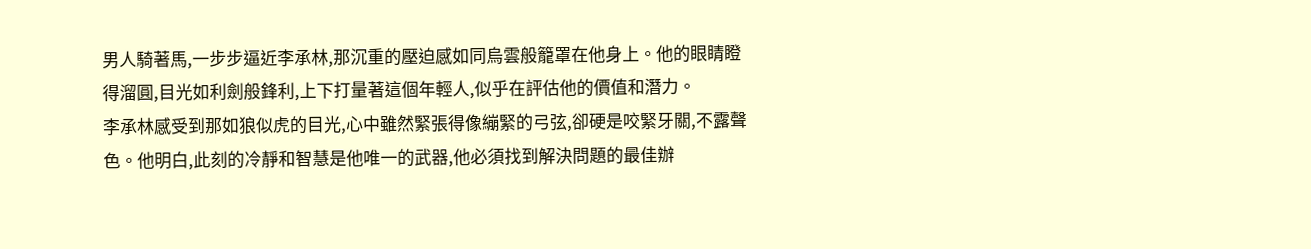男人騎著馬,一步步逼近李承林,那沉重的壓迫感如同烏雲般籠罩在他身上。他的眼睛瞪得溜圓,目光如利劍般鋒利,上下打量著這個年輕人,似乎在評估他的價值和潛力。
李承林感受到那如狼似虎的目光,心中雖然緊張得像繃緊的弓弦,卻硬是咬緊牙關,不露聲色。他明白,此刻的冷靜和智慧是他唯一的武器,他必須找到解決問題的最佳辦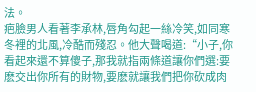法。
疤臉男人看著李承林,唇角勾起一絲冷笑,如同寒冬裡的北風,冷酷而殘忍。他大聲喝道:“小子,你看起來還不算傻子,那我就指兩條道讓你們選:要麽交出你所有的財物,要麽就讓我們把你砍成肉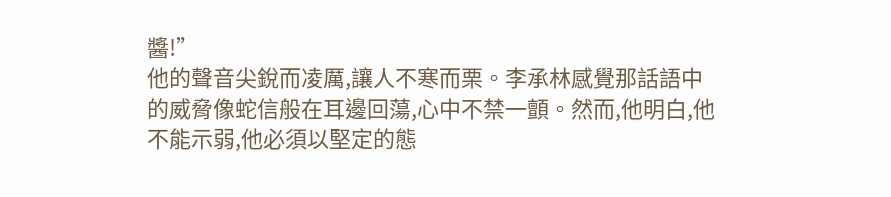醬!”
他的聲音尖銳而凌厲,讓人不寒而栗。李承林感覺那話語中的威脅像蛇信般在耳邊回蕩,心中不禁一顫。然而,他明白,他不能示弱,他必須以堅定的態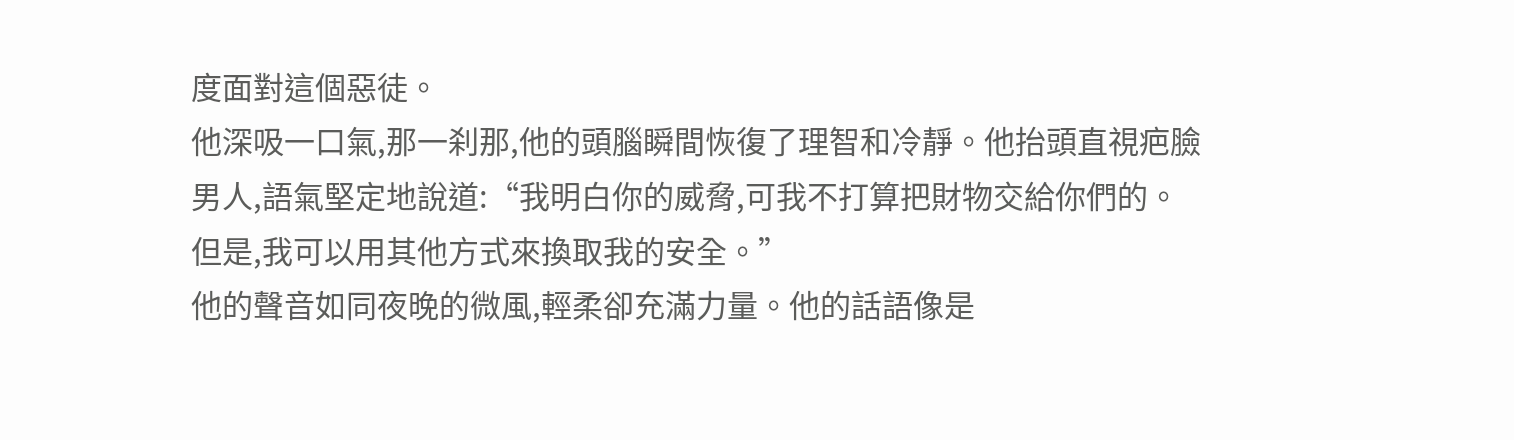度面對這個惡徒。
他深吸一口氣,那一刹那,他的頭腦瞬間恢復了理智和冷靜。他抬頭直視疤臉男人,語氣堅定地說道:“我明白你的威脅,可我不打算把財物交給你們的。但是,我可以用其他方式來換取我的安全。”
他的聲音如同夜晚的微風,輕柔卻充滿力量。他的話語像是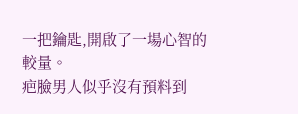一把鑰匙,開啟了一場心智的較量。
疤臉男人似乎沒有預料到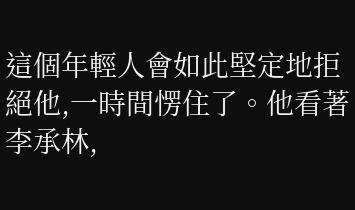這個年輕人會如此堅定地拒絕他,一時間愣住了。他看著李承林,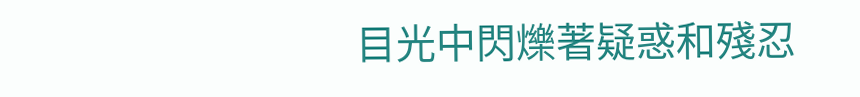目光中閃爍著疑惑和殘忍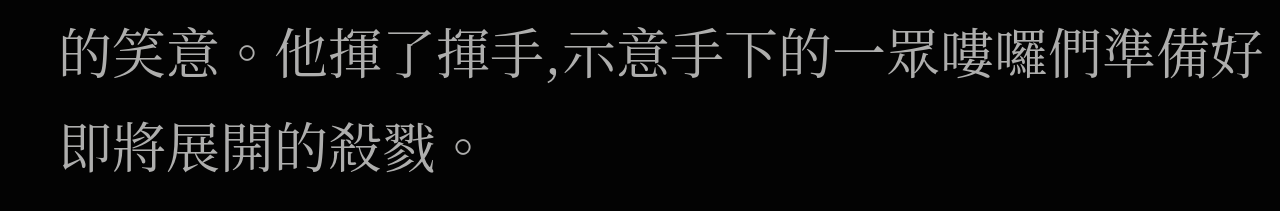的笑意。他揮了揮手,示意手下的一眾嘍囉們準備好即將展開的殺戮。